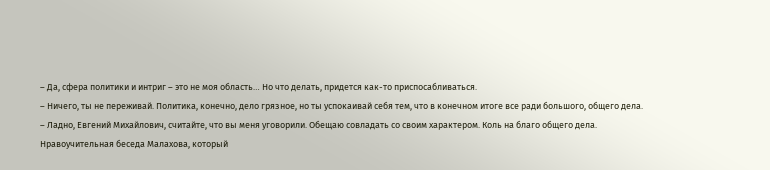– Да, сфера политики и интриг – это не моя область… Но что делать, придется как-то приспосабливаться.
– Ничего, ты не переживай. Политика, конечно, дело грязное, но ты успокаивай себя тем, что в конечном итоге все ради большого, общего дела.
– Ладно, Евгений Михайлович, считайте, что вы меня уговорили. Обещаю совладать со своим характером. Коль на благо общего дела.
Нравоучительная беседа Малахова, который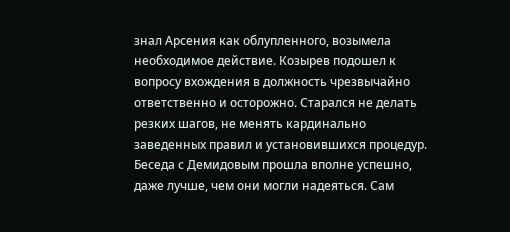знал Арсения как облупленного, возымела необходимое действие. Козырев подошел к вопросу вхождения в должность чрезвычайно ответственно и осторожно. Старался не делать резких шагов, не менять кардинально заведенных правил и установившихся процедур. Беседа с Демидовым прошла вполне успешно, даже лучше, чем они могли надеяться. Сам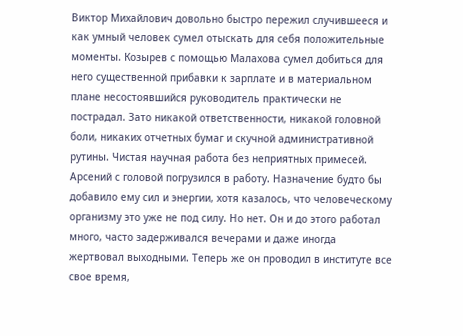Виктор Михайлович довольно быстро пережил случившееся и как умный человек сумел отыскать для себя положительные моменты. Козырев с помощью Малахова сумел добиться для него существенной прибавки к зарплате и в материальном плане несостоявшийся руководитель практически не пострадал. Зато никакой ответственности, никакой головной боли, никаких отчетных бумаг и скучной административной рутины. Чистая научная работа без неприятных примесей.
Арсений с головой погрузился в работу. Назначение будто бы добавило ему сил и энергии, хотя казалось, что человеческому организму это уже не под силу. Но нет. Он и до этого работал много, часто задерживался вечерами и даже иногда жертвовал выходными. Теперь же он проводил в институте все свое время,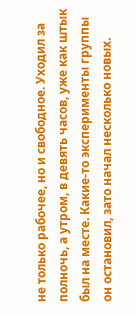не только рабочее, но и свободное. Уходил за полночь, а утром, в девять часов, уже как штык был на месте. Какие-то эксперименты группы он остановил, зато начал несколько новых.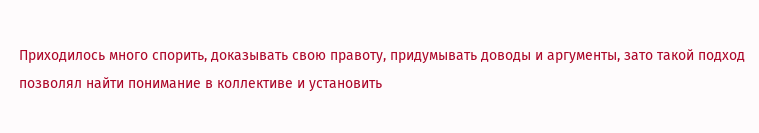Приходилось много спорить, доказывать свою правоту, придумывать доводы и аргументы, зато такой подход позволял найти понимание в коллективе и установить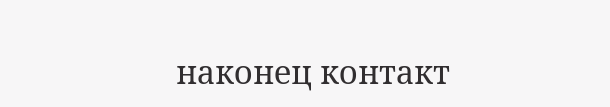наконец контакт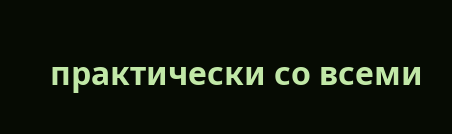практически со всеми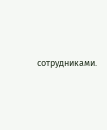сотрудниками.